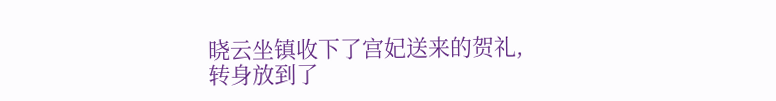晓云坐镇收下了宫妃送来的贺礼,
转身放到了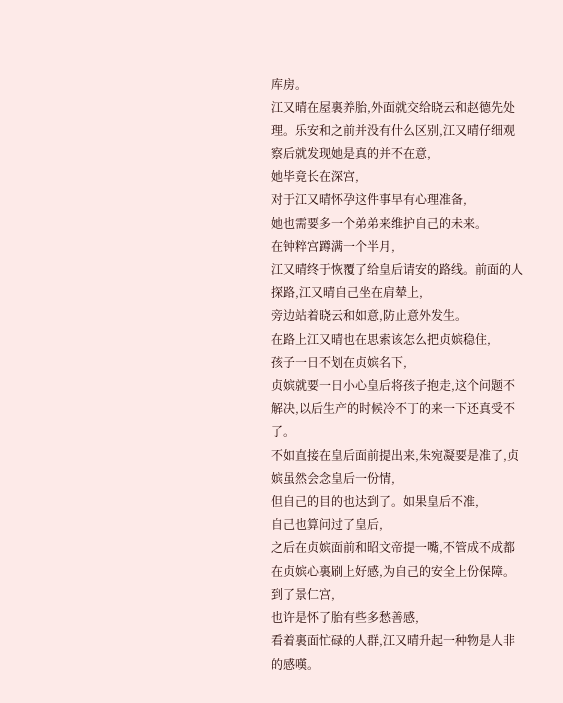库房。
江又晴在屋裏养胎,外面就交给晓云和赵德先处理。乐安和之前并没有什么区别,江又晴仔细观察后就发现她是真的并不在意,
她毕竟长在深宫,
对于江又晴怀孕这件事早有心理准备,
她也需要多一个弟弟来维护自己的未来。
在钟粹宫蹲满一个半月,
江又晴终于恢覆了给皇后请安的路线。前面的人探路,江又晴自己坐在肩辇上,
旁边站着晓云和如意,防止意外发生。
在路上江又晴也在思索该怎么把贞嫔稳住,
孩子一日不划在贞嫔名下,
贞嫔就要一日小心皇后将孩子抱走,这个问题不解决,以后生产的时候冷不丁的来一下还真受不了。
不如直接在皇后面前提出来,朱宛凝要是准了,贞嫔虽然会念皇后一份情,
但自己的目的也达到了。如果皇后不准,
自己也算问过了皇后,
之后在贞嫔面前和昭文帝提一嘴,不管成不成都在贞嫔心裏刷上好感,为自己的安全上份保障。
到了景仁宫,
也许是怀了胎有些多愁善感,
看着裏面忙碌的人群,江又晴升起一种物是人非的感嘆。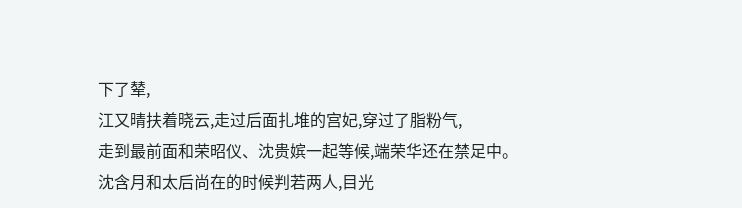下了辇,
江又晴扶着晓云,走过后面扎堆的宫妃,穿过了脂粉气,
走到最前面和荣昭仪、沈贵嫔一起等候,端荣华还在禁足中。
沈含月和太后尚在的时候判若两人,目光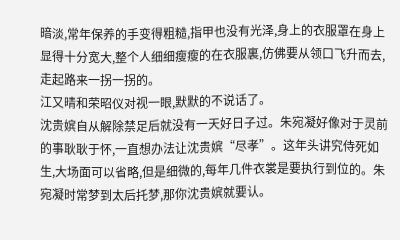暗淡,常年保养的手变得粗糙,指甲也没有光泽,身上的衣服罩在身上显得十分宽大,整个人细细瘦瘦的在衣服裏,仿佛要从领口飞升而去,走起路来一拐一拐的。
江又晴和荣昭仪对视一眼,默默的不说话了。
沈贵嫔自从解除禁足后就没有一天好日子过。朱宛凝好像对于灵前的事耿耿于怀,一直想办法让沈贵嫔“尽孝”。这年头讲究侍死如生,大场面可以省略,但是细微的,每年几件衣裳是要执行到位的。朱宛凝时常梦到太后托梦,那你沈贵嫔就要认。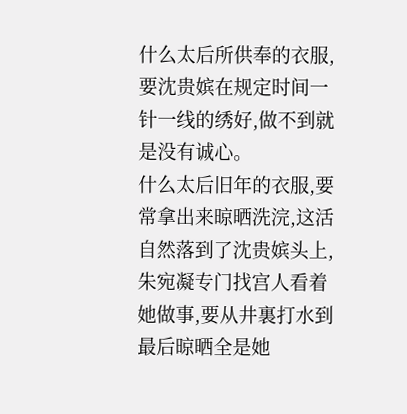什么太后所供奉的衣服,要沈贵嫔在规定时间一针一线的绣好,做不到就是没有诚心。
什么太后旧年的衣服,要常拿出来晾晒洗浣,这活自然落到了沈贵嫔头上,朱宛凝专门找宫人看着她做事,要从井裏打水到最后晾晒全是她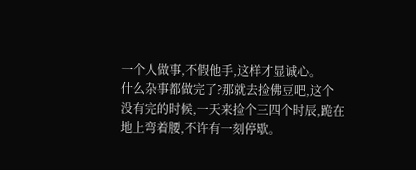一个人做事,不假他手,这样才显诚心。
什么杂事都做完了?那就去捡佛豆吧,这个没有完的时候,一天来捡个三四个时辰,跪在地上弯着腰,不许有一刻停歇。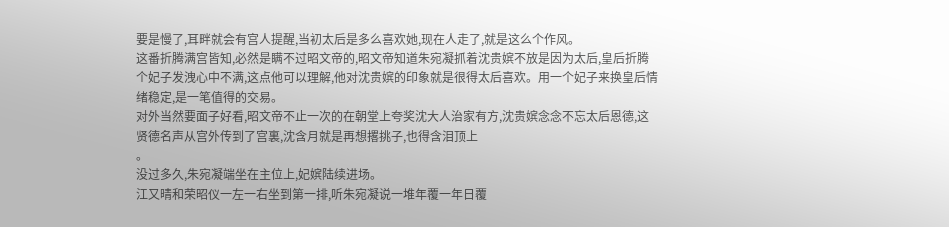要是慢了,耳畔就会有宫人提醒,当初太后是多么喜欢她,现在人走了,就是这么个作风。
这番折腾满宫皆知,必然是瞒不过昭文帝的,昭文帝知道朱宛凝抓着沈贵嫔不放是因为太后,皇后折腾个妃子发洩心中不满,这点他可以理解,他对沈贵嫔的印象就是很得太后喜欢。用一个妃子来换皇后情绪稳定,是一笔值得的交易。
对外当然要面子好看,昭文帝不止一次的在朝堂上夸奖沈大人治家有方,沈贵嫔念念不忘太后恩德,这贤德名声从宫外传到了宫裏,沈含月就是再想撂挑子,也得含泪顶上
。
没过多久,朱宛凝端坐在主位上,妃嫔陆续进场。
江又晴和荣昭仪一左一右坐到第一排,听朱宛凝说一堆年覆一年日覆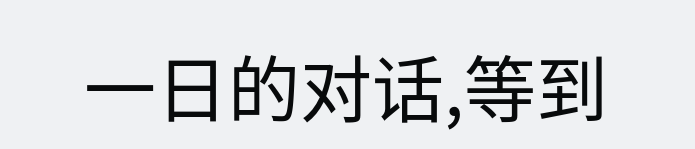一日的对话,等到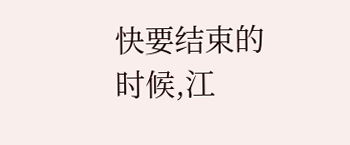快要结束的时候,江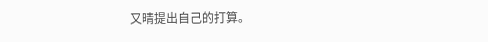又晴提出自己的打算。